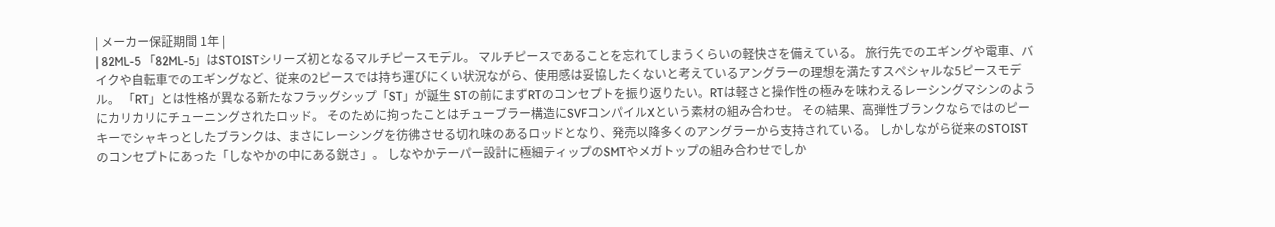| メーカー保証期間 1年 |
| 82ML-5 「82ML-5」はSTOISTシリーズ初となるマルチピースモデル。 マルチピースであることを忘れてしまうくらいの軽快さを備えている。 旅行先でのエギングや電車、バイクや自転車でのエギングなど、従来の2ピースでは持ち運びにくい状況ながら、使用感は妥協したくないと考えているアングラーの理想を満たすスペシャルな5ピースモデル。 「RT」とは性格が異なる新たなフラッグシップ「ST」が誕生 STの前にまずRTのコンセプトを振り返りたい。RTは軽さと操作性の極みを味わえるレーシングマシンのようにカリカリにチューニングされたロッド。 そのために拘ったことはチューブラー構造にSVFコンパイルXという素材の組み合わせ。 その結果、高弾性ブランクならではのピーキーでシャキっとしたブランクは、まさにレーシングを彷彿させる切れ味のあるロッドとなり、発売以降多くのアングラーから支持されている。 しかしながら従来のSTOISTのコンセプトにあった「しなやかの中にある鋭さ」。 しなやかテーパー設計に極細ティップのSMTやメガトップの組み合わせでしか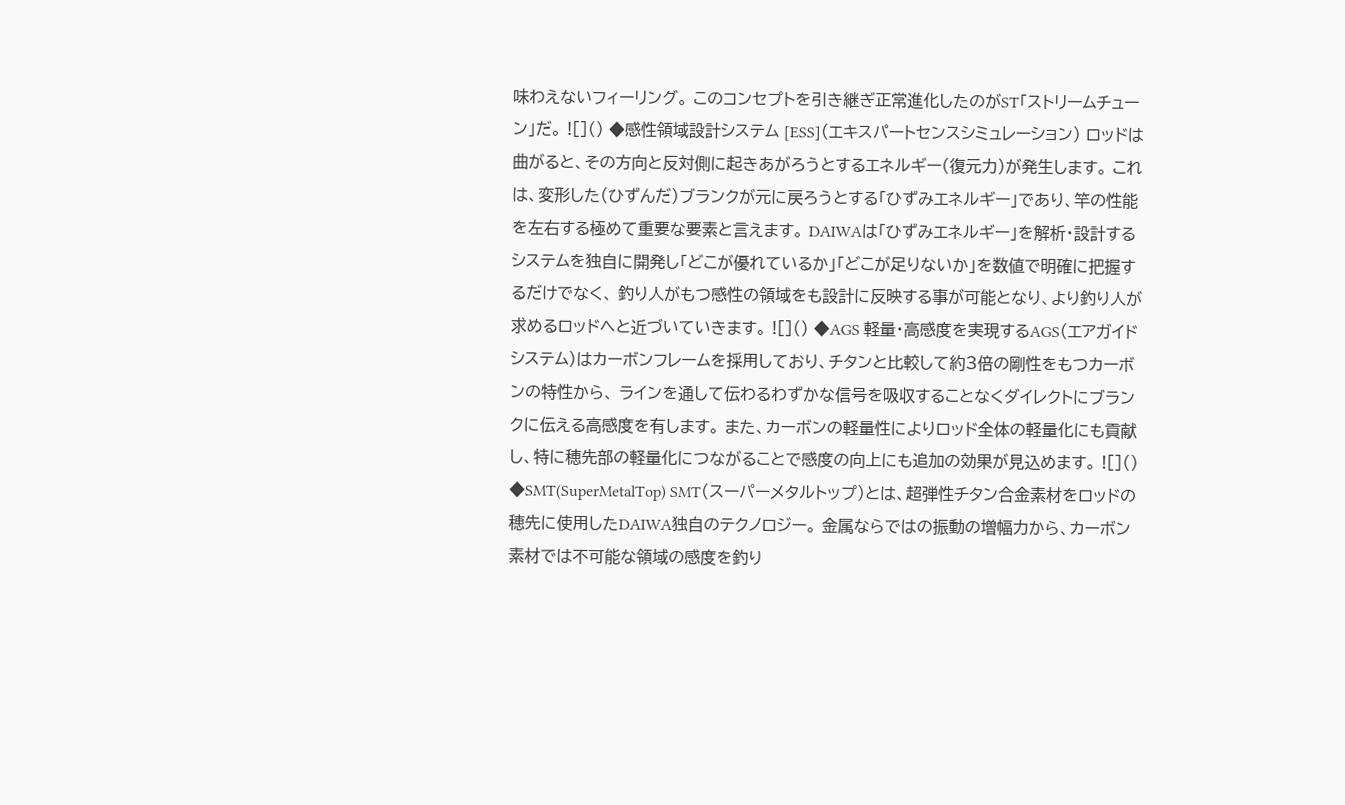味わえないフィーリング。 このコンセプトを引き継ぎ正常進化したのがST「ストリームチューン」だ。 ![]() ◆感性領域設計システム [ESS](エキスパートセンスシミュレーション) ロッドは曲がると、その方向と反対側に起きあがろうとするエネルギー(復元力)が発生します。 これは、変形した(ひずんだ)ブランクが元に戻ろうとする「ひずみエネルギー」であり、竿の性能を左右する極めて重要な要素と言えます。 DAIWAは「ひずみエネルギー」を解析・設計するシステムを独自に開発し「どこが優れているか」「どこが足りないか」を数値で明確に把握するだけでなく、 釣り人がもつ感性の領域をも設計に反映する事が可能となり、より釣り人が求めるロッドへと近づいていきます。 ![]() ◆AGS 軽量・高感度を実現するAGS(エアガイドシステム)はカーボンフレームを採用しており、チタンと比較して約3倍の剛性をもつカーボンの特性から、 ラインを通して伝わるわずかな信号を吸収することなくダイレクトにブランクに伝える高感度を有します。 また、カーボンの軽量性によりロッド全体の軽量化にも貢献し、特に穂先部の軽量化につながることで感度の向上にも追加の効果が見込めます。 ![]() ◆SMT(SuperMetalTop) SMT(スーパーメタルトップ)とは、超弾性チタン合金素材をロッドの穂先に使用したDAIWA独自のテクノロジー。 金属ならではの振動の増幅力から、カーボン素材では不可能な領域の感度を釣り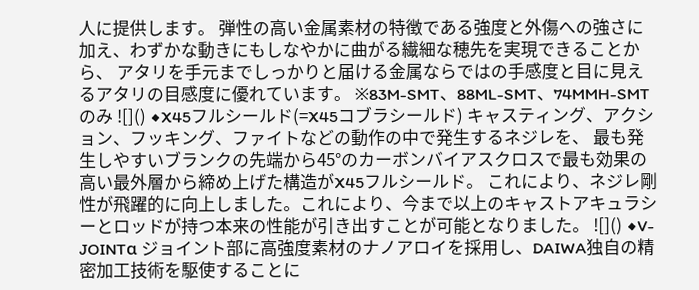人に提供します。 弾性の高い金属素材の特徴である強度と外傷への強さに加え、わずかな動きにもしなやかに曲がる繊細な穂先を実現できることから、 アタリを手元までしっかりと届ける金属ならではの手感度と目に見えるアタリの目感度に優れています。 ※83M-SMT、88ML-SMT、74MMH-SMTのみ ![]() ◆X45フルシールド(=X45コブラシールド) キャスティング、アクション、フッキング、ファイトなどの動作の中で発生するネジレを、 最も発生しやすいブランクの先端から45°のカーボンバイアスクロスで最も効果の高い最外層から締め上げた構造がX45フルシールド。 これにより、ネジレ剛性が飛躍的に向上しました。これにより、今まで以上のキャストアキュラシーとロッドが持つ本来の性能が引き出すことが可能となりました。 ![]() ◆V-JOINTα ジョイント部に高強度素材のナノアロイを採用し、DAIWA独自の精密加工技術を駆使することに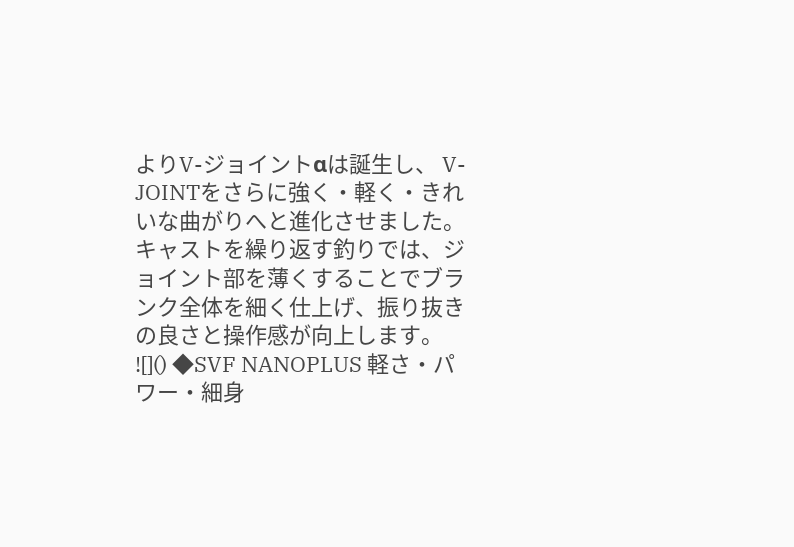よりV-ジョイントαは誕生し、 V-JOINTをさらに強く・軽く・きれいな曲がりへと進化させました。 キャストを繰り返す釣りでは、ジョイント部を薄くすることでブランク全体を細く仕上げ、振り抜きの良さと操作感が向上します。 ![]() ◆SVF NANOPLUS 軽さ・パワー・細身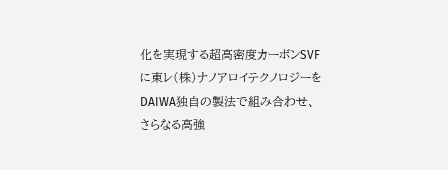化を実現する超高密度カーボンSVFに東レ(株)ナノアロイテクノロジーをDAIWA独自の製法で組み合わせ、 さらなる高強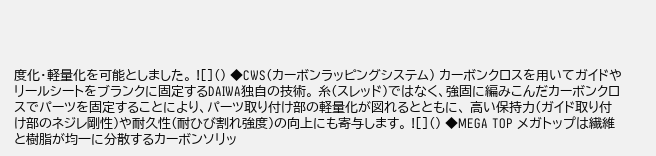度化・軽量化を可能としました。 ![]() ◆CWS(カーボンラッピングシステム) カーボンクロスを用いてガイドやリールシートをブランクに固定するDAIWA独自の技術。 糸(スレッド)ではなく、強固に編みこんだカーボンクロスでパーツを固定することにより、パーツ取り付け部の軽量化が図れるとともに、 高い保持力(ガイド取り付け部のネジレ剛性)や耐久性(耐ひび割れ強度)の向上にも寄与します。 ![]() ◆MEGA TOP メガトップは繊維と樹脂が均一に分散するカーボンソリッ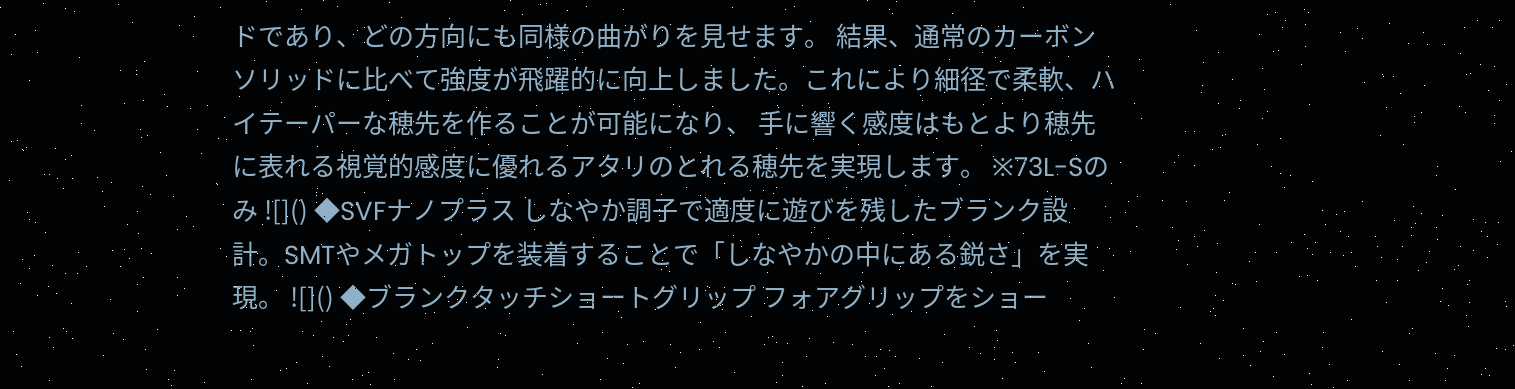ドであり、どの方向にも同様の曲がりを見せます。 結果、通常のカーボンソリッドに比べて強度が飛躍的に向上しました。これにより細径で柔軟、ハイテーパーな穂先を作ることが可能になり、 手に響く感度はもとより穂先に表れる視覚的感度に優れるアタリのとれる穂先を実現します。 ※73L-Sのみ ![]() ◆SVFナノプラス しなやか調子で適度に遊びを残したブランク設計。SMTやメガトップを装着することで「しなやかの中にある鋭さ」を実現。 ![]() ◆ブランクタッチショートグリップ フォアグリップをショー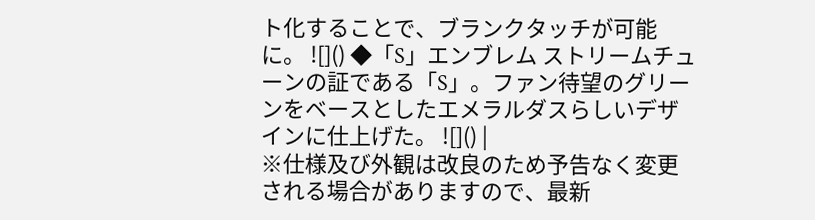ト化することで、ブランクタッチが可能に。 ![]() ◆「S」エンブレム ストリームチューンの証である「S」。ファン待望のグリーンをベースとしたエメラルダスらしいデザインに仕上げた。 ![]() |
※仕様及び外観は改良のため予告なく変更される場合がありますので、最新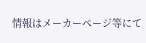情報はメーカーページ等にて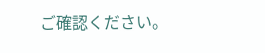ご確認ください。